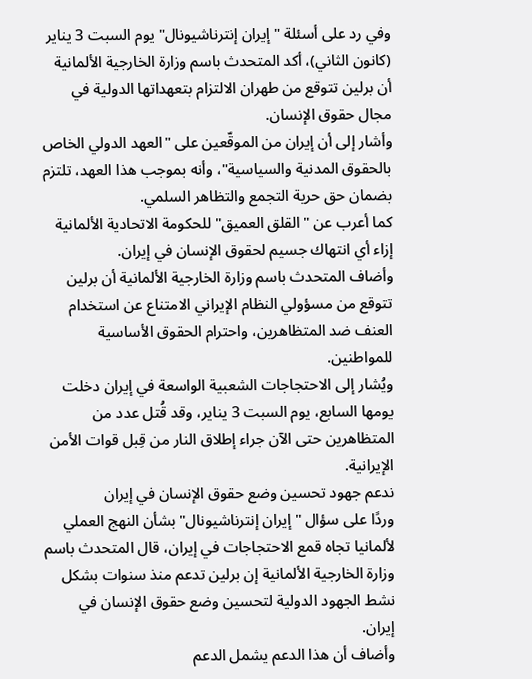وفي رد على أسئلة "إيران إنترناشيونال" يوم السبت 3 يناير (كانون الثاني)، أكد المتحدث باسم وزارة الخارجية الألمانية أن برلين تتوقع من طهران الالتزام بتعهداتها الدولية في مجال حقوق الإنسان.
وأشار إلى أن إيران من الموقّعين على "العهد الدولي الخاص بالحقوق المدنية والسياسية"، وأنه بموجب هذا العهد، تلتزم بضمان حق حرية التجمع والتظاهر السلمي.
كما أعرب عن "القلق العميق" للحكومة الاتحادية الألمانية إزاء أي انتهاك جسيم لحقوق الإنسان في إيران.
وأضاف المتحدث باسم وزارة الخارجية الألمانية أن برلين تتوقع من مسؤولي النظام الإيراني الامتناع عن استخدام العنف ضد المتظاهرين، واحترام الحقوق الأساسية للمواطنين.
ويُشار إلى الاحتجاجات الشعبية الواسعة في إيران دخلت يومها السابع، يوم السبت 3 يناير، وقد قُتل عدد من المتظاهرين حتى الآن جراء إطلاق النار من قِبل قوات الأمن الإيرانية.
ندعم جهود تحسين وضع حقوق الإنسان في إيران
وردًا على سؤال "إيران إنترناشيونال" بشأن النهج العملي لألمانيا تجاه قمع الاحتجاجات في إيران، قال المتحدث باسم وزارة الخارجية الألمانية إن برلين تدعم منذ سنوات بشكل نشط الجهود الدولية لتحسين وضع حقوق الإنسان في إيران.
وأضاف أن هذا الدعم يشمل الدعم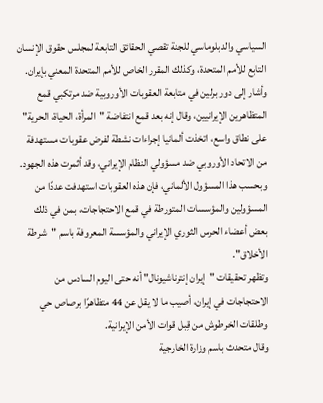السياسي والدبلوماسي للجنة تقصي الحقائق التابعة لمجلس حقوق الإنسان التابع للأمم المتحدة، وكذلك المقرر الخاص للأمم المتحدة المعني بإيران.
وأشار إلى دور برلين في متابعة العقوبات الأوروبية ضد مرتكبي قمع المتظاهرين الإيرانيين، وقال إنه بعد قمع انتفاضة "المرأة، الحياة، الحرية" على نطاق واسع، اتخذت ألمانيا إجراءات نشطة لفرض عقوبات مستهدفة من الاتحاد الأوروبي ضد مسؤولي النظام الإيراني، وقد أثمرت هذه الجهود.
وبحسب هذا المسؤول الألماني، فإن هذه العقوبات استهدفت عددًا من المسؤولين والمؤسسات المتورطة في قمع الاحتجاجات، بمن في ذلك بعض أعضاء الحرس الثوري الإيراني والمؤسسة المعروفة باسم "شرطة الأخلاق".
وتظهر تحقيقات "إيران إنترناشيونال" أنه حتى اليوم السادس من الاحتجاجات في إيران، أصيب ما لا يقل عن 44 متظاهرًا برصاص حي وطلقات الخرطوش من قِبل قوات الأمن الإيرانية.
وقال متحدث باسم وزارة الخارجية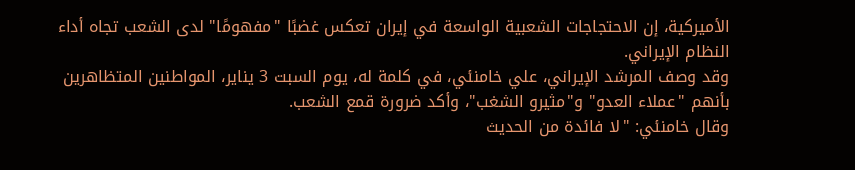الأميركية، إن الاحتجاجات الشعبية الواسعة في إيران تعكس غضبًا "مفهومًا" لدى الشعب تجاه أداء النظام الإيراني.
وقد وصف المرشد الإيراني، علي خامنئي، في كلمة له، يوم السبت 3 يناير، المواطنين المتظاهرين بأنهم "عملاء العدو" و"مثيرو الشغب"، وأكد ضرورة قمع الشعب.
وقال خامنئي: "لا فائدة من الحديث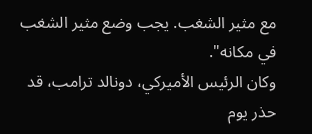مع مثير الشغب. يجب وضع مثير الشغب في مكانه".
وكان الرئيس الأميركي، دونالد ترامب، قد حذر يوم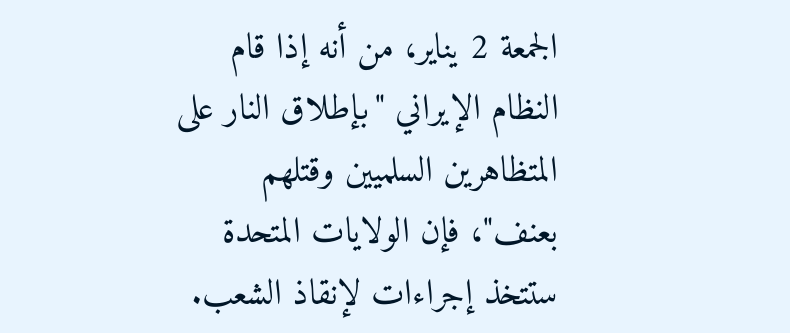الجمعة 2 يناير، من أنه إذا قام النظام الإيراني "بإطلاق النار على المتظاهرين السلميين وقتلهم بعنف"، فإن الولايات المتحدة ستتخذ إجراءات لإنقاذ الشعب.